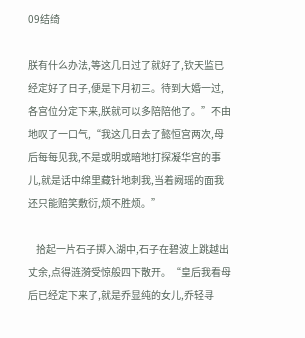09结绮

朕有什么办法,等这几日过了就好了,钦天监已经定好了日子,便是下月初三。待到大婚一过,各宫位分定下来,朕就可以多陪陪他了。”不由地叹了一口气,“我这几日去了懿恒宫两次,母后每每见我,不是或明或暗地打探凝华宫的事儿,就是话中绵里藏针地刺我,当着阙瑶的面我还只能赔笑敷衍,烦不胜烦。”

    拾起一片石子掷入湖中,石子在碧波上跳越出丈余,点得涟漪受惊般四下散开。“皇后我看母后已经定下来了,就是乔显纯的女儿,乔轻寻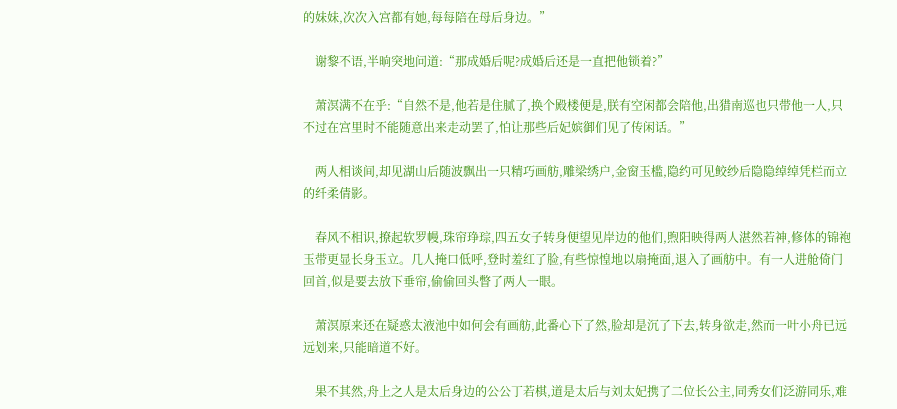的妹妹,次次入宫都有她,每每陪在母后身边。”

    谢黎不语,半晌突地问道:“那成婚后呢?成婚后还是一直把他锁着?”

    萧溟满不在乎:“自然不是,他若是住腻了,换个殿楼便是,朕有空闲都会陪他,出猎南巡也只带他一人,只不过在宫里时不能随意出来走动罢了,怕让那些后妃嫔御们见了传闲话。”

    两人相谈间,却见湖山后随波飘出一只精巧画舫,雕梁绣户,金窗玉槛,隐约可见鲛纱后隐隐绰绰凭栏而立的纤柔倩影。

    春风不相识,撩起软罗幔,珠帘琤琮,四五女子转身便望见岸边的他们,煦阳映得两人湛然若神,修体的锦袍玉带更显长身玉立。几人掩口低呼,登时羞红了脸,有些惊惶地以扇掩面,退入了画舫中。有一人进舱倚门回首,似是要去放下垂帘,偷偷回头瞥了两人一眼。

    萧溟原来还在疑惑太液池中如何会有画舫,此番心下了然,脸却是沉了下去,转身欲走,然而一叶小舟已远远划来,只能暗道不好。

    果不其然,舟上之人是太后身边的公公丁若棋,道是太后与刘太妃携了二位长公主,同秀女们泛游同乐,难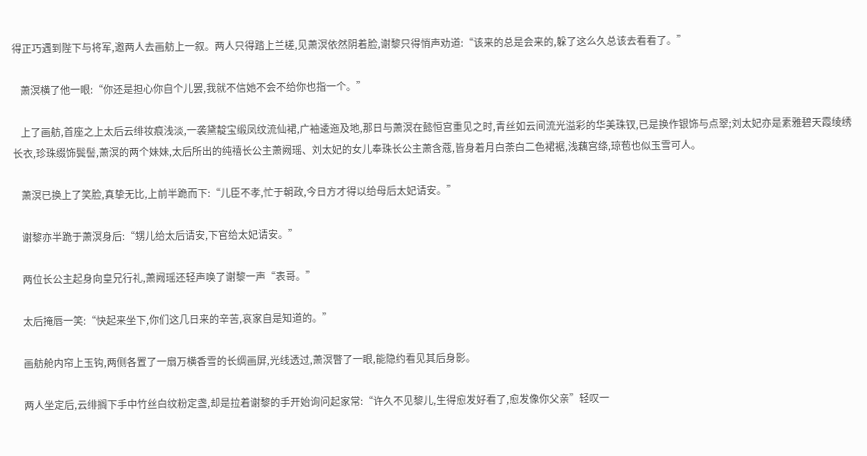得正巧遇到陛下与将军,邀两人去画舫上一叙。两人只得踏上兰槎,见萧溟依然阴着脸,谢黎只得悄声劝道:“该来的总是会来的,躲了这么久总该去看看了。”

    萧溟横了他一眼:“你还是担心你自个儿罢,我就不信她不会不给你也指一个。”

    上了画舫,首座之上太后云绯妆痕浅淡,一袭黛靛宝缎凤纹流仙裙,广袖逶迤及地,那日与萧溟在懿恒宫重见之时,青丝如云间流光溢彩的华美珠钗,已是换作银饰与点翠;刘太妃亦是素雅碧天霞绫绣长衣,珍珠缀饰鬓髻,萧溟的两个妹妹,太后所出的纯禧长公主萧阙瑶、刘太妃的女儿奉珠长公主萧含蔻,皆身着月白荼白二色裙裾,浅藕宫绦,琼苞也似玉雪可人。

    萧溟已换上了笑脸,真挚无比,上前半跪而下:“儿臣不孝,忙于朝政,今日方才得以给母后太妃请安。”

    谢黎亦半跪于萧溟身后:“甥儿给太后请安,下官给太妃请安。”

    两位长公主起身向皇兄行礼,萧阙瑶还轻声唤了谢黎一声“表哥。”

    太后掩唇一笑:“快起来坐下,你们这几日来的辛苦,哀家自是知道的。”

    画舫舱内帘上玉钩,两侧各置了一扇万横香雪的长绸画屏,光线透过,萧溟瞥了一眼,能隐约看见其后身影。

    两人坐定后,云绯搁下手中竹丝白纹粉定盏,却是拉着谢黎的手开始询问起家常:“许久不见黎儿,生得愈发好看了,愈发像你父亲”轻叹一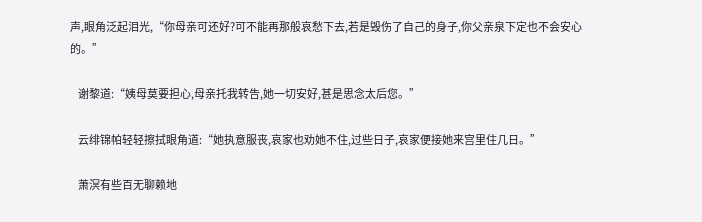声,眼角泛起泪光,“你母亲可还好?可不能再那般哀愁下去,若是毁伤了自己的身子,你父亲泉下定也不会安心的。”

    谢黎道:“姨母莫要担心,母亲托我转告,她一切安好,甚是思念太后您。”

    云绯锦帕轻轻擦拭眼角道:“她执意服丧,哀家也劝她不住,过些日子,哀家便接她来宫里住几日。”

    萧溟有些百无聊赖地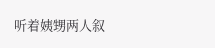听着姨甥两人叙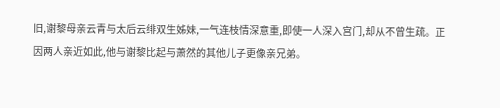旧,谢黎母亲云青与太后云绯双生姊妹,一气连枝情深意重,即使一人深入宫门,却从不曾生疏。正因两人亲近如此,他与谢黎比起与萧然的其他儿子更像亲兄弟。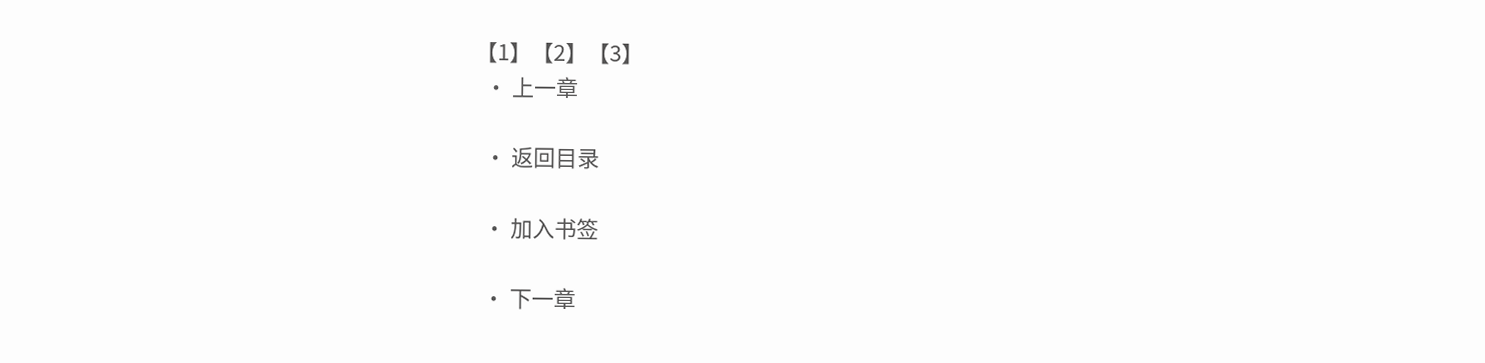【1】【2】【3】
  • 上一章

  • 返回目录

  • 加入书签

  • 下一章